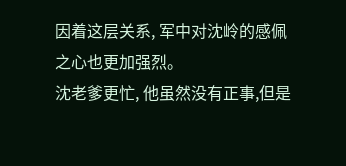因着这层关系, 军中对沈岭的感佩之心也更加强烈。
沈老爹更忙, 他虽然没有正事,但是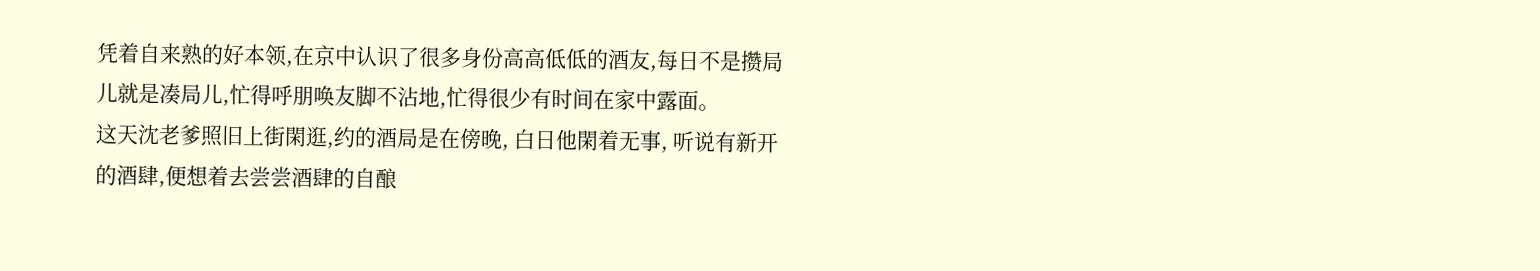凭着自来熟的好本领,在京中认识了很多身份高高低低的酒友,每日不是攒局儿就是凑局儿,忙得呼朋唤友脚不沾地,忙得很少有时间在家中露面。
这天沈老爹照旧上街閑逛,约的酒局是在傍晚, 白日他閑着无事, 听说有新开的酒肆,便想着去尝尝酒肆的自酿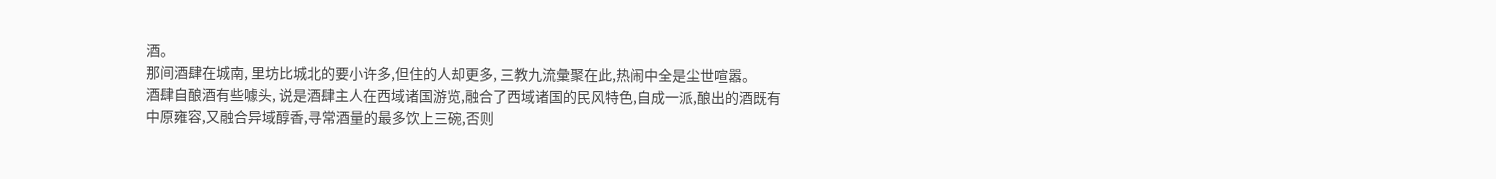酒。
那间酒肆在城南, 里坊比城北的要小许多,但住的人却更多, 三教九流彙聚在此,热闹中全是尘世喧嚣。
酒肆自酿酒有些噱头, 说是酒肆主人在西域诸国游览,融合了西域诸国的民风特色,自成一派,酿出的酒既有中原雍容,又融合异域醇香,寻常酒量的最多饮上三碗,否则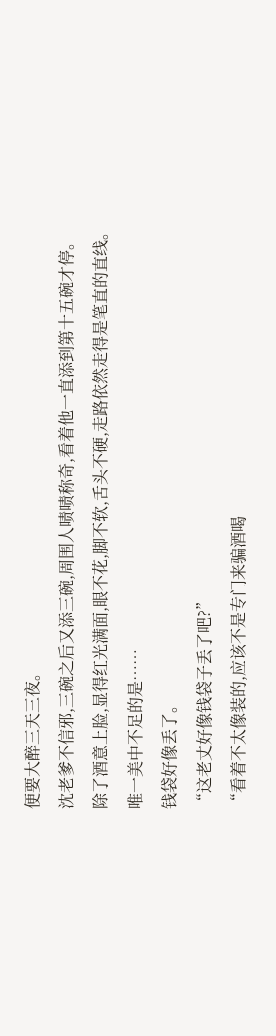便要大醉三天三夜。
沈老爹不信邪,三碗之后又添三碗,周围人啧啧称奇,看着他一直添到第十五碗才停。
除了酒意上脸,显得红光满面,眼不花,脚不软,舌头不硬,走路依然走得是笔直的直线。
唯一美中不足的是……
钱袋好像丢了。
“这老丈好像钱袋子丢了吧?”
“看着不太像装的,应该不是专门来骗酒喝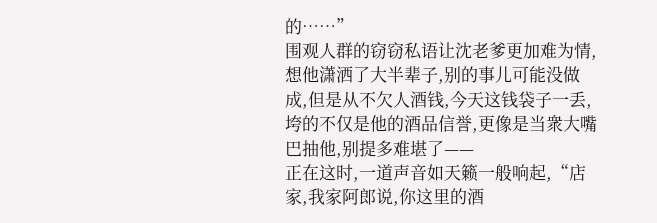的……”
围观人群的窃窃私语让沈老爹更加难为情,想他潇洒了大半辈子,别的事儿可能没做成,但是从不欠人酒钱,今天这钱袋子一丢,垮的不仅是他的酒品信誉,更像是当衆大嘴巴抽他,别提多难堪了——
正在这时,一道声音如天籁一般响起,“店家,我家阿郎说,你这里的酒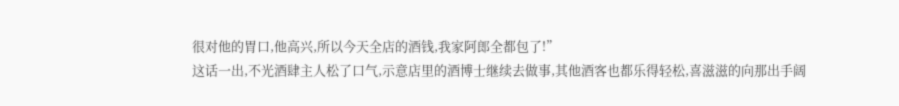很对他的胃口,他高兴,所以今天全店的酒钱,我家阿郎全都包了!”
这话一出,不光酒肆主人松了口气,示意店里的酒博士继续去做事,其他酒客也都乐得轻松,喜滋滋的向那出手阔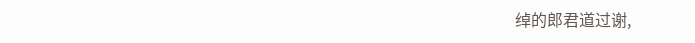绰的郎君道过谢,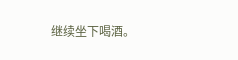继续坐下喝酒。